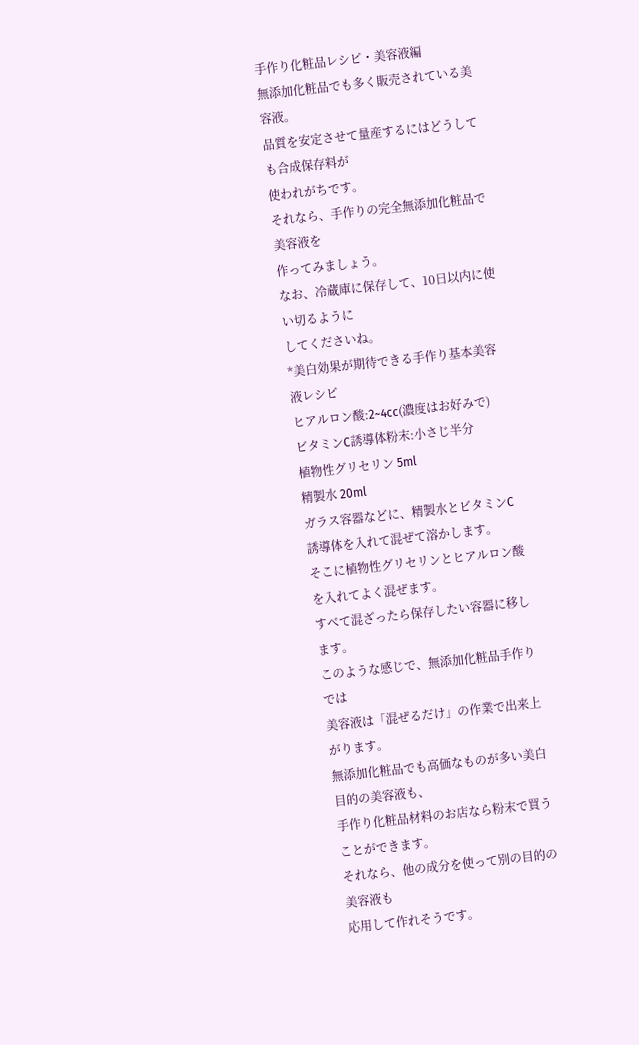手作り化粧品レシピ・美容液編
無添加化粧品でも多く販売されている美容液。
品質を安定させて量産するにはどうしても合成保存料が
使われがちです。
それなら、手作りの完全無添加化粧品で美容液を
作ってみましょう。
なお、冷蔵庫に保存して、10日以内に使い切るように
してくださいね。
*美白効果が期待できる手作り基本美容液レシピ
ヒアルロン酸:2~4cc(濃度はお好みで)
ビタミンC誘導体粉末:小さじ半分
植物性グリセリン 5ml
精製水 20ml
ガラス容器などに、精製水とビタミンC誘導体を入れて混ぜて溶かします。
そこに植物性グリセリンとヒアルロン酸を入れてよく混ぜます。
すべて混ざったら保存したい容器に移します。
このような感じで、無添加化粧品手作りでは
美容液は「混ぜるだけ」の作業で出来上がります。
無添加化粧品でも高価なものが多い美白目的の美容液も、
手作り化粧品材料のお店なら粉末で買うことができます。
それなら、他の成分を使って別の目的の美容液も
応用して作れそうです。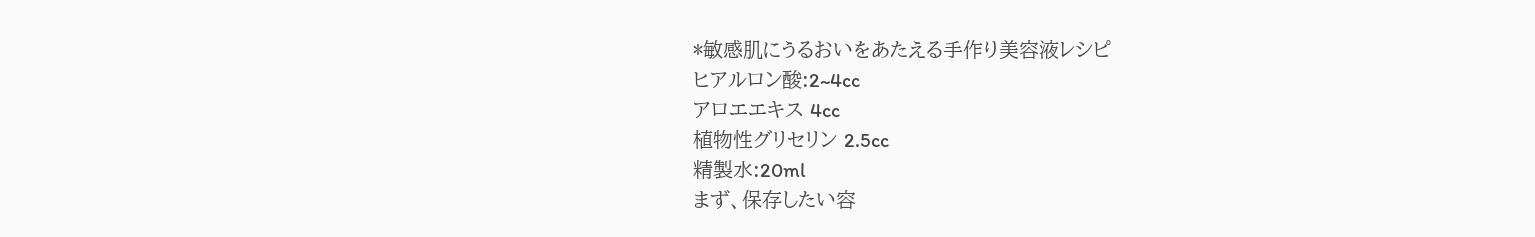*敏感肌にうるおいをあたえる手作り美容液レシピ
ヒアルロン酸:2~4cc
アロエエキス 4cc
植物性グリセリン 2.5cc
精製水:20ml
まず、保存したい容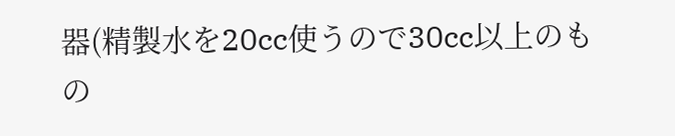器(精製水を20cc使うので30cc以上のもの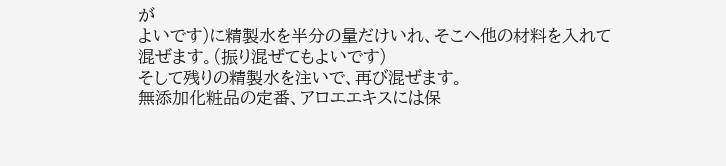が
よいです)に精製水を半分の量だけいれ、そこへ他の材料を入れて
混ぜます。(振り混ぜてもよいです)
そして残りの精製水を注いで、再び混ぜます。
無添加化粧品の定番、アロエエキスには保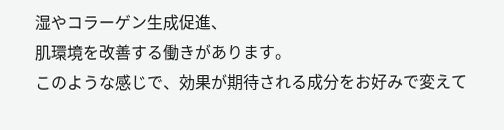湿やコラーゲン生成促進、
肌環境を改善する働きがあります。
このような感じで、効果が期待される成分をお好みで変えて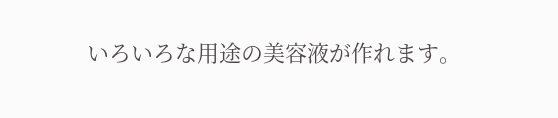いろいろな用途の美容液が作れます。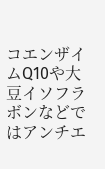コエンザイムQ10や大豆イソフラボンなどではアンチエ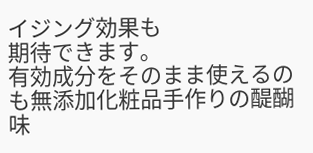イジング効果も
期待できます。
有効成分をそのまま使えるのも無添加化粧品手作りの醍醐味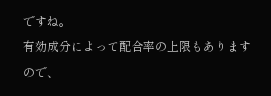ですね。
有効成分によって配合率の上限もありますので、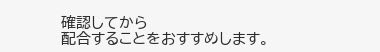確認してから
配合することをおすすめします。